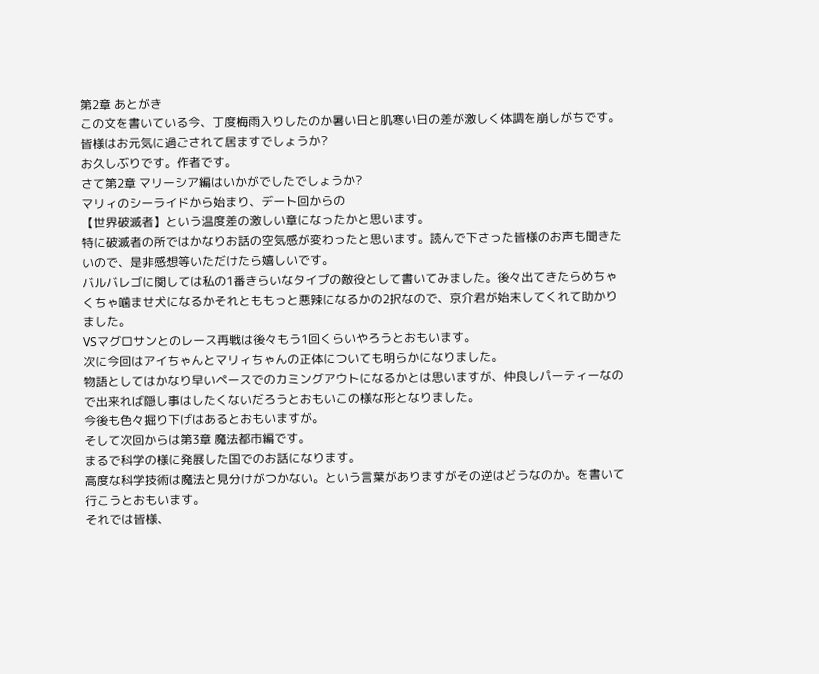第2章 あとがき
この文を書いている今、丁度梅雨入りしたのか暑い日と肌寒い日の差が激しく体調を崩しがちです。
皆様はお元気に過ごされて居ますでしょうか?
お久しぶりです。作者です。
さて第2章 マリーシア編はいかがでしたでしょうか?
マリィのシーライドから始まり、デート回からの
【世界破滅者】という温度差の激しい章になったかと思います。
特に破滅者の所ではかなりお話の空気感が変わったと思います。読んで下さった皆様のお声も聞きたいので、是非感想等いただけたら嬉しいです。
バルバレゴに関しては私の1番きらいなタイプの敵役として書いてみました。後々出てきたらめちゃくちゃ噛ませ犬になるかそれとももっと悪辣になるかの2択なので、京介君が始末してくれて助かりました。
VSマグロサンとのレース再戦は後々もう1回くらいやろうとおもいます。
次に今回はアイちゃんとマリィちゃんの正体についても明らかになりました。
物語としてはかなり早いペースでのカミングアウトになるかとは思いますが、仲良しパーティーなので出来れば隠し事はしたくないだろうとおもいこの様な形となりました。
今後も色々掘り下げはあるとおもいますが。
そして次回からは第3章 魔法都市編です。
まるで科学の様に発展した国でのお話になります。
高度な科学技術は魔法と見分けがつかない。という言葉がありますがその逆はどうなのか。を書いて行こうとおもいます。
それでは皆様、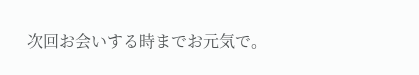次回お会いする時までお元気で。